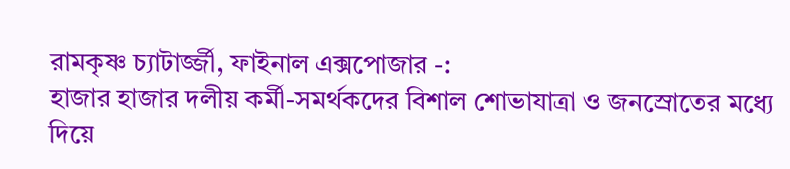রামকৃষ্ণ চ্যাটার্জ্জী, ফাইনাল এক্সপোজার -:
হাজার হাজার দলীয় কর্মী-সমর্থকদের বিশাল শোভাযাত্রা ও জনস্রোতের মধ্যে দিয়ে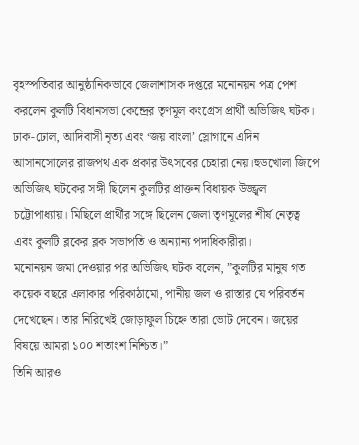বৃহস্পতিবার আনুষ্ঠানিকভাবে জেলাশাসক দপ্তরে মনোনয়ন পত্র পেশ করলেন কুলটি বিধানসভা কেন্দ্রের তৃণমূল কংগ্রেস প্রার্থী অভিজিৎ ঘটক। ঢাক-ঢোল, আদিবাসী নৃত্য এবং ‘জয় বাংলা’ স্লোগানে এদিন আসানসোলের রাজপথ এক প্রকার উৎসবের চেহারা নেয়।হুডখোলা জিপে অভিজিৎ ঘটকের সঙ্গী ছিলেন কুলটির প্রাক্তন বিধায়ক উজ্জ্বল চট্টোপাধ্যায়। মিছিলে প্রার্থীর সঙ্গে ছিলেন জেলা তৃণমূলের শীর্ষ নেতৃত্ব এবং কুলটি ব্লকের ব্লক সভাপতি ও অন্যান্য পদাধিকারীরা।
মনোনয়ন জমা দেওয়ার পর অভিজিৎ ঘটক বলেন, ”কুলটির মানুষ গত কয়েক বছরে এলাকার পরিকাঠামো, পানীয় জল ও রাস্তার যে পরিবর্তন দেখেছেন। তার নিরিখেই জোড়াফুল চিহ্নে তারা ভোট দেবেন। জয়ের বিষয়ে আমরা ১০০ শতাংশ নিশ্চিত।”
তিনি আরও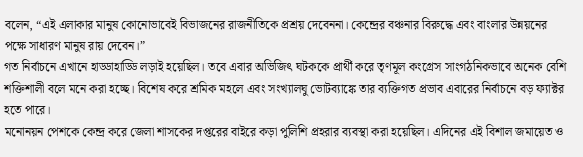বলেন, “এই এলাকার মানুষ কোনোভাবেই বিভাজনের রাজনীতিকে প্রশ্রয় দেবেননা। কেন্দ্রের বঞ্চনার বিরুদ্ধে এবং বাংলার উন্নয়নের পক্ষে সাধারণ মানুষ রায় দেবেন।”
গত নির্বাচনে এখানে হাড্ডাহাড্ডি লড়াই হয়েছিল। তবে এবার অভিজিৎ ঘটককে প্রার্থী করে তৃণমূল কংগ্রেস সাংগঠনিকভাবে অনেক বেশি শক্তিশালী বলে মনে করা হচ্ছে। বিশেষ করে শ্রমিক মহলে এবং সংখ্যালঘু ভোটব্যাঙ্কে তার ব্যক্তিগত প্রভাব এবারের নির্বাচনে বড় ফ্যাক্টর হতে পারে।
মনোনয়ন পেশকে কেন্দ্র করে জেলা শাসকের দপ্তরের বাইরে কড়া পুলিশি প্রহরার ব্যবস্থা করা হয়েছিল। এদিনের এই বিশাল জমায়েত ও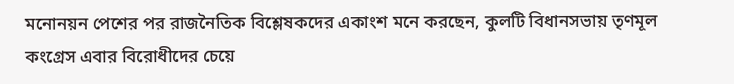মনোনয়ন পেশের পর রাজনৈতিক বিশ্লেষকদের একাংশ মনে করছেন, কুলটি বিধানসভায় তৃণমূল কংগ্রেস এবার বিরোধীদের চেয়ে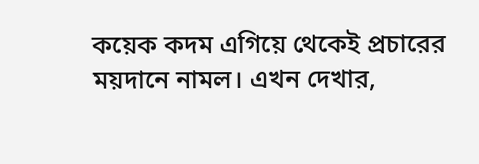কয়েক কদম এগিয়ে থেকেই প্রচারের ময়দানে নামল। এখন দেখার,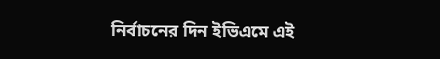নির্বাচনের দিন ইভিএমে এই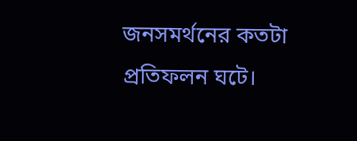জনসমর্থনের কতটা প্রতিফলন ঘটে।